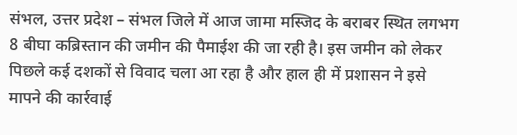संभल, उत्तर प्रदेश – संभल जिले में आज जामा मस्जिद के बराबर स्थित लगभग 8 बीघा कब्रिस्तान की जमीन की पैमाईश की जा रही है। इस जमीन को लेकर पिछले कई दशकों से विवाद चला आ रहा है और हाल ही में प्रशासन ने इसे मापने की कार्रवाई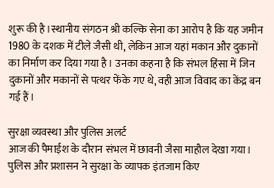शुरू की है।स्थानीय संगठन श्री कल्कि सेना का आरोप है कि यह जमीन 1980 के दशक में टीले जैसी थी, लेकिन आज यहां मकान और दुकानों का निर्माण कर दिया गया है। उनका कहना है कि संभल हिंसा में जिन दुकानों और मकानों से पत्थर फेंके गए थे, वही आज विवाद का केंद्र बन गई हैं।

सुरक्षा व्यवस्था और पुलिस अलर्ट
आज की पैमाईश के दौरान संभल में छावनी जैसा माहौल देखा गया। पुलिस और प्रशासन ने सुरक्षा के व्यापक इंतजाम किए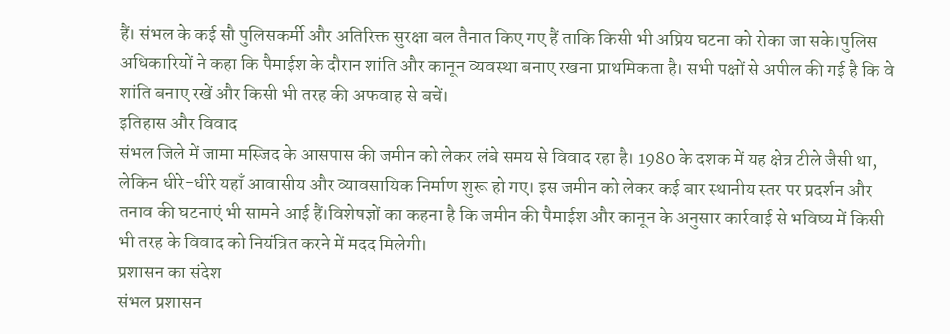हैं। संभल के कई सौ पुलिसकर्मी और अतिरिक्त सुरक्षा बल तैनात किए गए हैं ताकि किसी भी अप्रिय घटना को रोका जा सके।पुलिस अधिकारियों ने कहा कि पैमाईश के दौरान शांति और कानून व्यवस्था बनाए रखना प्राथमिकता है। सभी पक्षों से अपील की गई है कि वे शांति बनाए रखें और किसी भी तरह की अफवाह से बचें।
इतिहास और विवाद
संभल जिले में जामा मस्जिद के आसपास की जमीन को लेकर लंबे समय से विवाद रहा है। 1980 के दशक में यह क्षेत्र टीले जैसी था, लेकिन धीरे-धीरे यहाँ आवासीय और व्यावसायिक निर्माण शुरू हो गए। इस जमीन को लेकर कई बार स्थानीय स्तर पर प्रदर्शन और तनाव की घटनाएं भी सामने आई हैं।विशेषज्ञों का कहना है कि जमीन की पैमाईश और कानून के अनुसार कार्रवाई से भविष्य में किसी भी तरह के विवाद को नियंत्रित करने में मदद मिलेगी।
प्रशासन का संदेश
संभल प्रशासन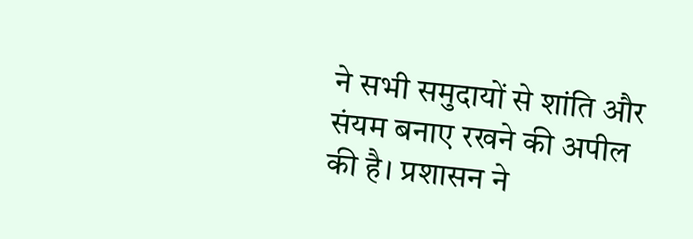ने सभी समुदायों से शांति और संयम बनाए रखने की अपील की है। प्रशासन ने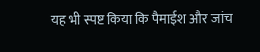यह भी स्पष्ट किया कि पैमाईश और जांच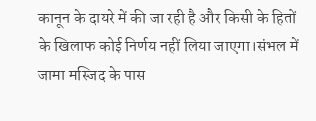कानून के दायरे में की जा रही है और किसी के हितों के खिलाफ कोई निर्णय नहीं लिया जाएगा।संभल में जामा मस्जिद के पास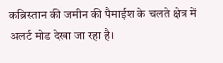कब्रिस्तान की जमीन की पैमाईश के चलते क्षेत्र में अलर्ट मोड देखा जा रहा है।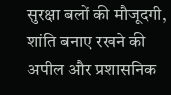सुरक्षा बलों की मौजूदगी, शांति बनाए रखने की अपील और प्रशासनिक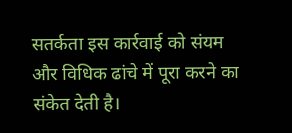सतर्कता इस कार्रवाई को संयम और विधिक ढांचे में पूरा करने का संकेत देती है।